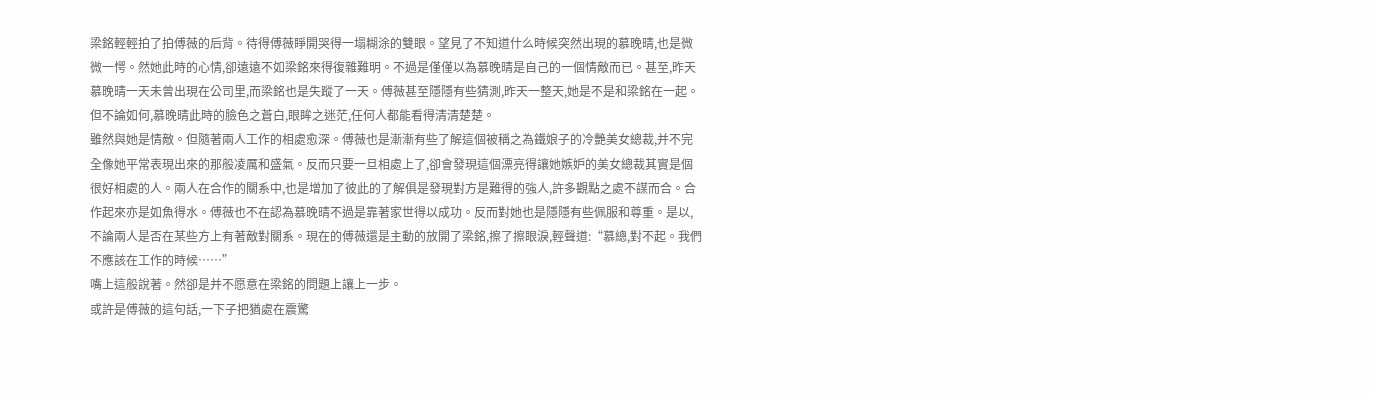梁銘輕輕拍了拍傅薇的后背。待得傅薇睜開哭得一塌糊涂的雙眼。望見了不知道什么時候突然出現的慕晚晴,也是微微一愕。然她此時的心情,卻遠遠不如梁銘來得復雜難明。不過是僅僅以為慕晚晴是自己的一個情敵而已。甚至,昨天慕晚晴一天未曾出現在公司里,而梁銘也是失蹤了一天。傅薇甚至隱隱有些猜測,昨天一整天,她是不是和梁銘在一起。但不論如何,慕晚晴此時的臉色之蒼白,眼眸之迷茫,任何人都能看得清清楚楚。
雖然與她是情敵。但隨著兩人工作的相處愈深。傅薇也是漸漸有些了解這個被稱之為鐵娘子的冷艷美女總裁,并不完全像她平常表現出來的那般凌厲和盛氣。反而只要一旦相處上了,卻會發現這個漂亮得讓她嫉妒的美女總裁其實是個很好相處的人。兩人在合作的關系中,也是增加了彼此的了解俱是發現對方是難得的強人,許多觀點之處不謀而合。合作起來亦是如魚得水。傅薇也不在認為慕晚晴不過是靠著家世得以成功。反而對她也是隱隱有些佩服和尊重。是以,不論兩人是否在某些方上有著敵對關系。現在的傅薇還是主動的放開了梁銘,擦了擦眼淚,輕聲道:“慕總,對不起。我們不應該在工作的時候……”
嘴上這般說著。然卻是并不愿意在梁銘的問題上讓上一步。
或許是傅薇的這句話,一下子把猶處在震驚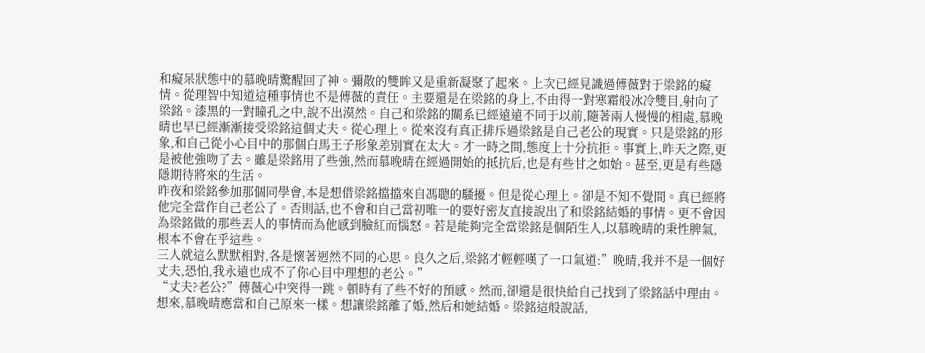和癡呆狀態中的慕晚晴驚醒回了神。彌散的雙眸又是重新凝聚了起來。上次已經見識過傅薇對于梁銘的癡情。從理智中知道這種事情也不是傅薇的責任。主要還是在梁銘的身上,不由得一對寒霜般冰冷雙目,射向了梁銘。漆黑的一對瞳孔之中,說不出漠然。自己和梁銘的關系已經遠遠不同于以前,隨著兩人慢慢的相處,慕晚晴也早已經漸漸接受梁銘這個丈夫。從心理上。從來沒有真正排斥過梁銘是自己老公的現實。只是梁銘的形象,和自己從小心目中的那個白馬王子形象差別實在太大。才一時之間,態度上十分抗拒。事實上,昨天之際,更是被他強吻了去。雖是梁銘用了些強,然而慕晚晴在經過開始的抵抗后,也是有些甘之如始。甚至,更是有些隱隱期待將來的生活。
昨夜和梁銘參加那個同學會,本是想借梁銘擋擋來自馮聰的騷擾。但是從心理上。卻是不知不覺間。真已經將他完全當作自己老公了。否則話,也不會和自己當初唯一的要好密友直接說出了和梁銘結婚的事情。更不會因為梁銘做的那些丟人的事情而為他感到臉紅而惱怒。若是能夠完全當梁銘是個陌生人,以慕晚晴的秉性脾氣,根本不會在乎這些。
三人就這么默默相對,各是懷著迥然不同的心思。良久之后,梁銘才輕輕嘆了一口氣道:”晚晴,我并不是一個好丈夫,恐怕,我永遠也成不了你心目中理想的老公。”
“丈夫?老公?”傅薇心中突得一跳。頓時有了些不好的預感。然而,卻還是很快給自己找到了梁銘話中理由。想來,慕晚晴應當和自己原來一樣。想讓梁銘離了婚,然后和她結婚。梁銘這般說話,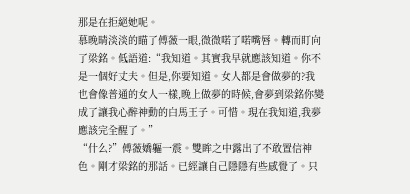那是在拒絕她呢。
慕晚晴淡淡的瞄了傅薇一眼,微微喏了喏嘴唇。轉而盯向了梁銘。低語道:“我知道。其實我早就應該知道。你不是一個好丈夫。但是,你要知道。女人都是會做夢的?我也會像普通的女人一樣,晚上做夢的時候,會夢到梁銘你變成了讓我心醉神動的白馬王子。可惜。現在我知道,我夢應該完全醒了。”
“什么?”傅薇嬌軀一震。雙眸之中露出了不敢置信神色。剛才梁銘的那話。已經讓自己隱隱有些感覺了。只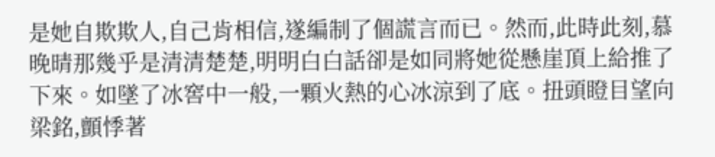是她自欺欺人,自己肯相信,遂編制了個謊言而已。然而,此時此刻,慕晚晴那幾乎是清清楚楚,明明白白話卻是如同將她從懸崖頂上給推了下來。如墜了冰窖中一般,一顆火熱的心冰涼到了底。扭頭瞪目望向梁銘,顫悸著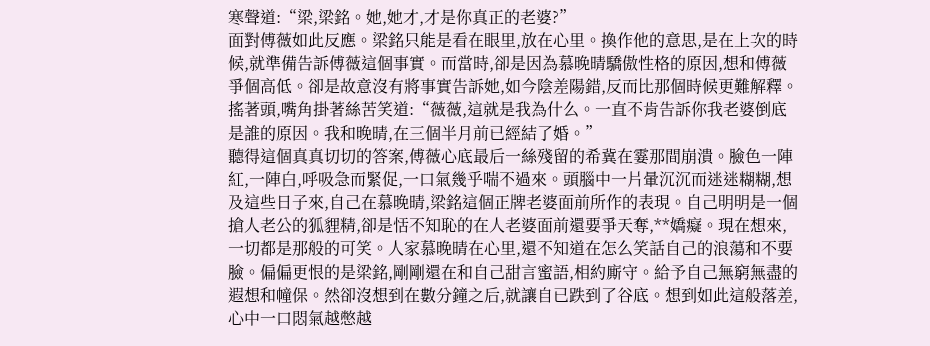寒聲道:“梁,梁銘。她,她才,才是你真正的老婆?”
面對傅薇如此反應。梁銘只能是看在眼里,放在心里。換作他的意思,是在上次的時候,就準備告訴傅薇這個事實。而當時,卻是因為慕晚晴驕傲性格的原因,想和傅薇爭個高低。卻是故意沒有將事實告訴她,如今陰差陽錯,反而比那個時候更難解釋。搖著頭,嘴角掛著絲苦笑道:“薇薇,這就是我為什么。一直不肯告訴你我老婆倒底是誰的原因。我和晚晴,在三個半月前已經結了婚。”
聽得這個真真切切的答案,傅薇心底最后一絲殘留的希冀在霎那間崩潰。臉色一陣紅,一陣白,呼吸急而緊促,一口氣幾乎喘不過來。頭腦中一片暈沉沉而迷迷糊糊,想及這些日子來,自己在慕晚晴,梁銘這個正牌老婆面前所作的表現。自己明明是一個搶人老公的狐貍精,卻是恬不知恥的在人老婆面前還要爭天奪,**嬌癡。現在想來,一切都是那般的可笑。人家慕晚晴在心里,還不知道在怎么笑話自己的浪蕩和不要臉。偏偏更恨的是梁銘,剛剛還在和自己甜言蜜語,相約廝守。給予自己無窮無盡的遐想和幢保。然卻沒想到在數分鐘之后,就讓自已跌到了谷底。想到如此這般落差,心中一口悶氣越憋越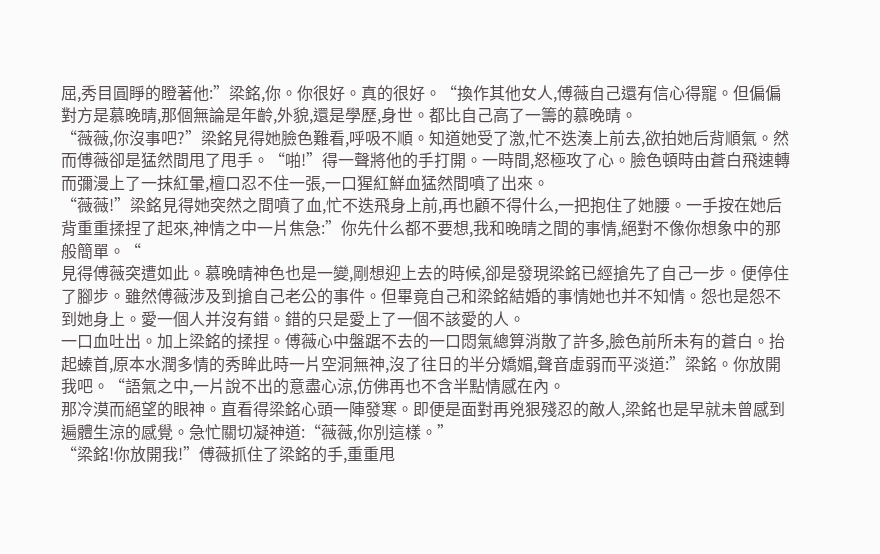屈,秀目圓睜的瞪著他:”梁銘,你。你很好。真的很好。“換作其他女人,傅薇自己還有信心得寵。但偏偏對方是慕晚晴,那個無論是年齡,外貌,還是學歷,身世。都比自己高了一籌的慕晚晴。
“薇薇,你沒事吧?”梁銘見得她臉色難看,呼吸不順。知道她受了激,忙不迭湊上前去,欲拍她后背順氣。然而傅薇卻是猛然間甩了甩手。“啪!”得一聲將他的手打開。一時間,怒極攻了心。臉色頓時由蒼白飛速轉而彌漫上了一抹紅暈,檀口忍不住一張,一口猩紅鮮血猛然間噴了出來。
“薇薇!”梁銘見得她突然之間噴了血,忙不迭飛身上前,再也顧不得什么,一把抱住了她腰。一手按在她后背重重揉捏了起來,神情之中一片焦急:”你先什么都不要想,我和晚晴之間的事情,絕對不像你想象中的那般簡單。“
見得傅薇突遭如此。慕晚晴神色也是一變,剛想迎上去的時候,卻是發現梁銘已經搶先了自己一步。便停住了腳步。雖然傅薇涉及到搶自己老公的事件。但畢竟自己和梁銘結婚的事情她也并不知情。怨也是怨不到她身上。愛一個人并沒有錯。錯的只是愛上了一個不該愛的人。
一口血吐出。加上梁銘的揉捏。傅薇心中盤踞不去的一口悶氣總算消散了許多,臉色前所未有的蒼白。抬起螓首,原本水潤多情的秀眸此時一片空洞無神,沒了往日的半分嬌媚,聲音虛弱而平淡道:”梁銘。你放開我吧。“語氣之中,一片說不出的意盡心涼,仿佛再也不含半點情感在內。
那冷漠而絕望的眼神。直看得梁銘心頭一陣發寒。即便是面對再兇狠殘忍的敵人,梁銘也是早就未曾感到遍體生涼的感覺。急忙關切凝神道:“薇薇,你別這樣。”
“梁銘!你放開我!”傅薇抓住了梁銘的手,重重甩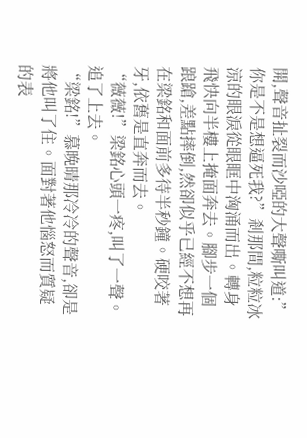開,聲音扯裂而沙啞的大聲嘶叫道:”你是不是想逼死我?”剎那間,粒粒冰涼的眼淚從眼眶中洶涌而出。轉身飛快向半樓上掩面奔去。腳步一個踉蹌,差點摔倒,然卻似乎已經不想再在梁銘和面前多待半秒鐘。硬咬著牙,依舊是直奔而去。
“薇薇!”梁銘心頭一疼,叫了一聲。追了上去。
“梁銘!”慕晚晴那冷冷的聲音,卻是將他叫了住。面對著他惱怒而質疑的表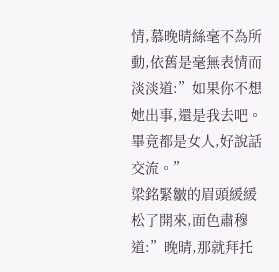情,慕晚晴絲毫不為所動,依舊是毫無表情而淡淡道:”如果你不想她出事,還是我去吧。畢竟都是女人,好說話交流。”
梁銘緊皺的眉頭緩緩松了開來,面色肅穆道:”晚晴,那就拜托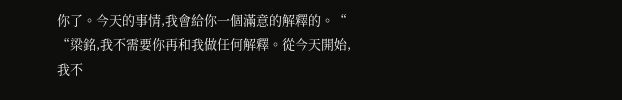你了。今天的事情,我會給你一個滿意的解釋的。“
“梁銘,我不需要你再和我做任何解釋。從今天開始,我不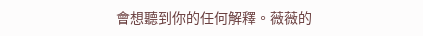會想聽到你的任何解釋。薇薇的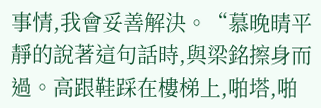事情,我會妥善解決。“慕晚晴平靜的說著這句話時,與梁銘擦身而過。高跟鞋踩在樓梯上,啪塔,啪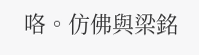咯。仿佛與梁銘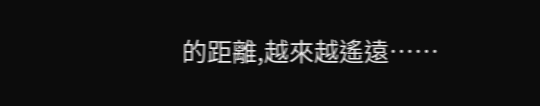的距離,越來越遙遠……